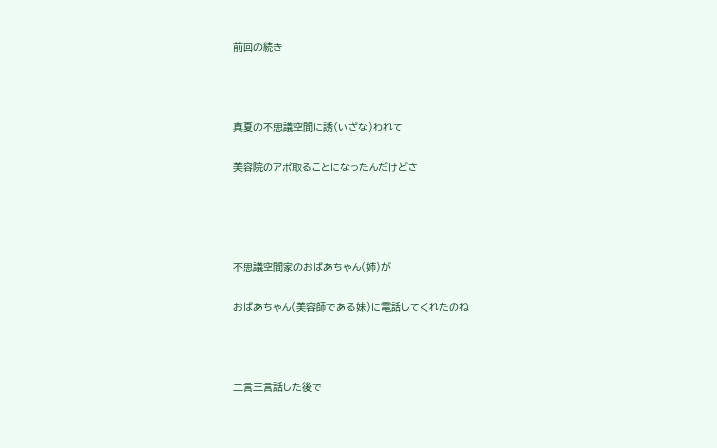前回の続き



真夏の不思議空間に誘(いざな)われて

美容院のアポ取ることになったんだけどさ




不思議空間家のおばあちゃん(姉)が

おばあちゃん(美容師である妹)に電話してくれたのね



二言三言話した後で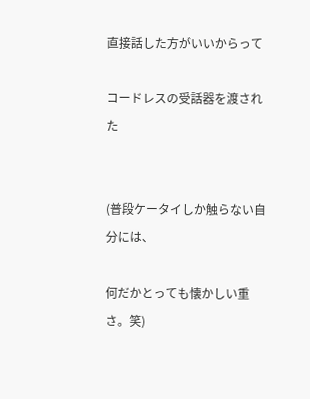直接話した方がいいからって

コードレスの受話器を渡された


(普段ケータイしか触らない自分には、

何だかとっても懐かしい重さ。笑)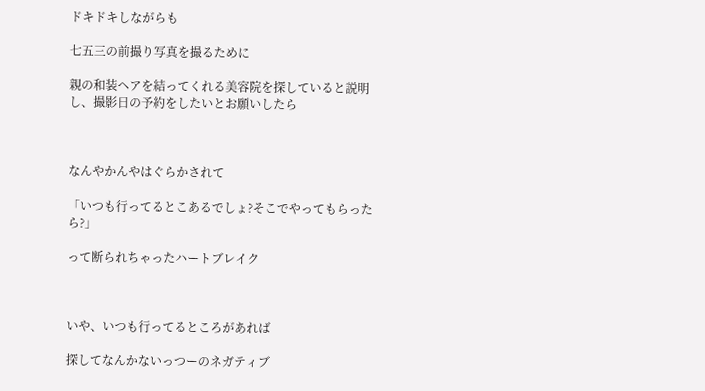ドキドキしながらも

七五三の前撮り写真を撮るために

親の和装ヘアを結ってくれる美容院を探していると説明し、撮影日の予約をしたいとお願いしたら



なんやかんやはぐらかされて

「いつも行ってるとこあるでしょ?そこでやってもらったら?」

って断られちゃったハートブレイク



いや、いつも行ってるところがあれば

探してなんかないっつーのネガティブ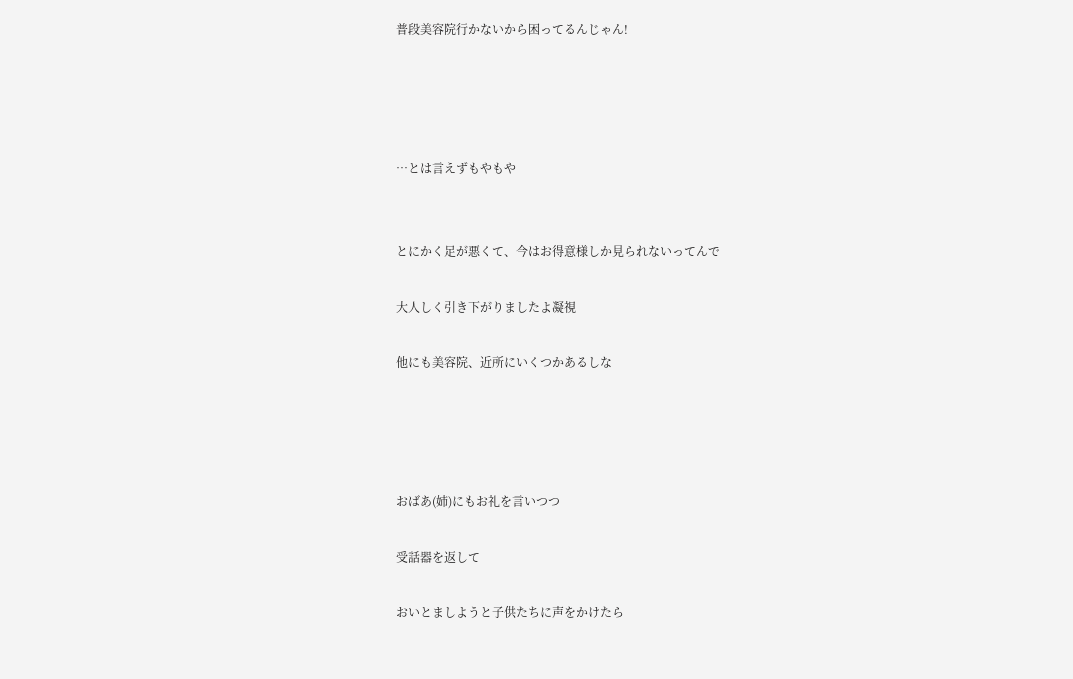普段美容院行かないから困ってるんじゃん!




…とは言えずもやもや


とにかく足が悪くて、今はお得意様しか見られないってんで

大人しく引き下がりましたよ凝視

他にも美容院、近所にいくつかあるしな




おばあ(姉)にもお礼を言いつつ

受話器を返して

おいとましようと子供たちに声をかけたら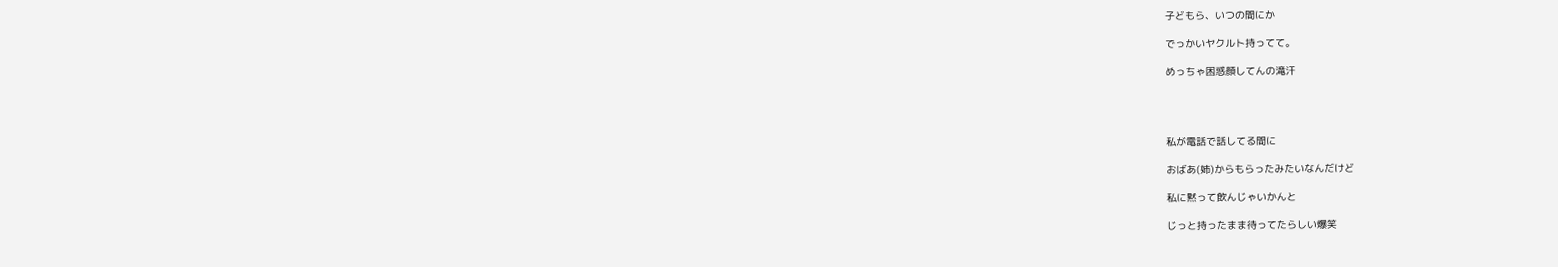子どもら、いつの間にか

でっかいヤクルト持ってて。

めっちゃ困惑顔してんの滝汗




私が電話で話してる間に

おばあ(姉)からもらったみたいなんだけど

私に黙って飲んじゃいかんと

じっと持ったまま待ってたらしい爆笑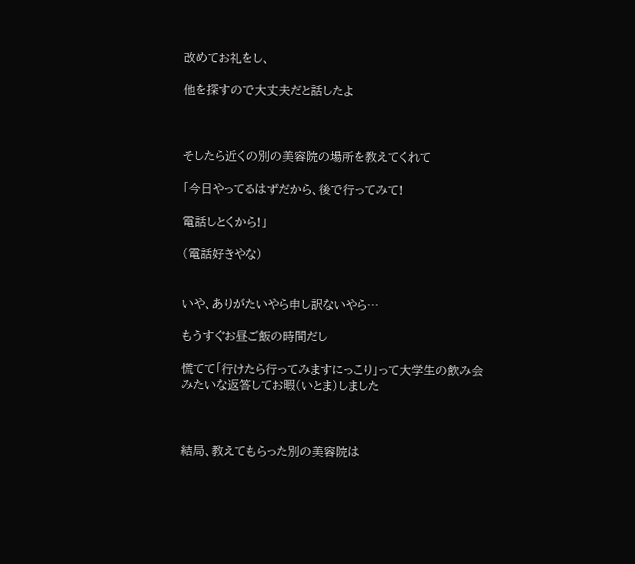改めてお礼をし、

他を探すので大丈夫だと話したよ



そしたら近くの別の美容院の場所を教えてくれて

「今日やってるはずだから、後で行ってみて!

電話しとくから!」

(電話好きやな)


いや、ありがたいやら申し訳ないやら…

もうすぐお昼ご飯の時間だし

慌てて「行けたら行ってみますにっこり」って大学生の飲み会みたいな返答してお暇(いとま)しました



結局、教えてもらった別の美容院は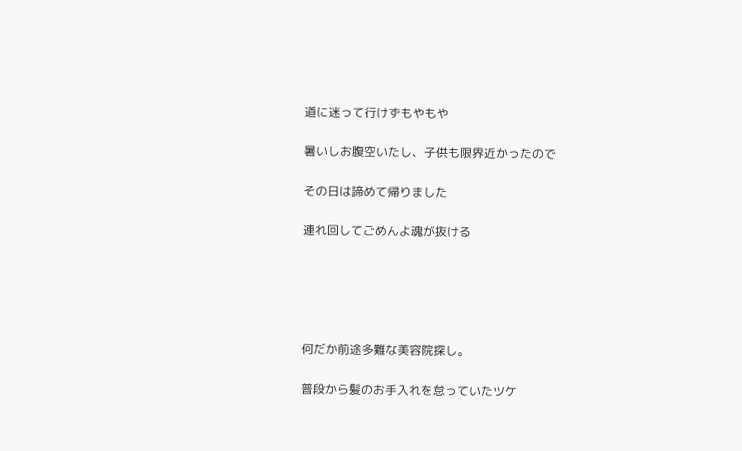道に迷って行けずもやもや

暑いしお腹空いたし、子供も限界近かったので

その日は諦めて帰りました

連れ回してごめんよ魂が抜ける





何だか前途多難な美容院探し。

普段から髪のお手入れを怠っていたツケ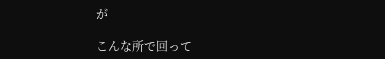が

こんな所で回って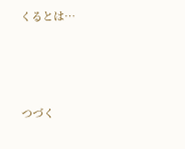くるとは…




つづく